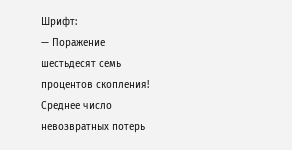Шрифт:
— Поражение шестьдесят семь процентов скопления! Среднее число невозвратных потерь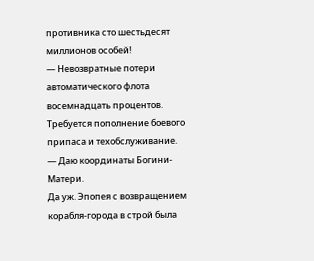противника сто шестьдесят миллионов особей!
— Невозвратные потери автоматического флота восемнадцать процентов. Требуется пополнение боевого припаса и техобслуживание.
— Даю координаты Богини-Матери.
Да уж. Эпопея с возвращением корабля-города в строй была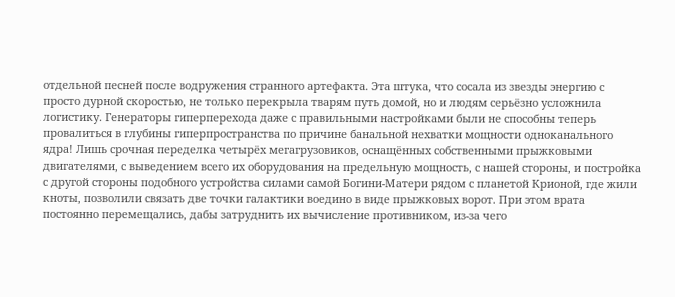отдельной песней после водружения странного артефакта. Эта штука, что сосала из звезды энергию с просто дурной скоростью, не только перекрыла тварям путь домой, но и людям серьёзно усложнила логистику. Генераторы гиперперехода даже с правильными настройками были не способны теперь провалиться в глубины гиперпространства по причине банальной нехватки мощности одноканального ядра! Лишь срочная переделка четырёх мегагрузовиков, оснащённых собственными прыжковыми двигателями, с выведением всего их оборудования на предельную мощность, с нашей стороны, и постройка с другой стороны подобного устройства силами самой Богини-Матери рядом с планетой Крионой, где жили кноты, позволили связать две точки галактики воедино в виде прыжковых ворот. При этом врата постоянно перемещались, дабы затруднить их вычисление противником, из-за чего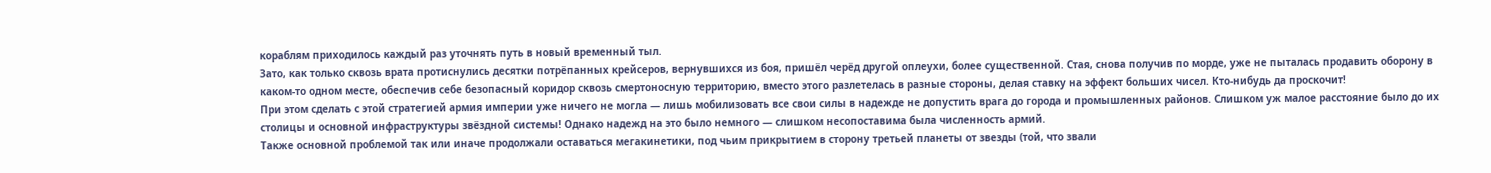кораблям приходилось каждый раз уточнять путь в новый временный тыл.
Зато, как только сквозь врата протиснулись десятки потрёпанных крейсеров, вернувшихся из боя, пришёл черёд другой оплеухи, более существенной. Стая, снова получив по морде, уже не пыталась продавить оборону в каком-то одном месте, обеспечив себе безопасный коридор сквозь смертоносную территорию, вместо этого разлетелась в разные стороны, делая ставку на эффект больших чисел. Кто-нибудь да проскочит!
При этом сделать с этой стратегией армия империи уже ничего не могла — лишь мобилизовать все свои силы в надежде не допустить врага до города и промышленных районов. Слишком уж малое расстояние было до их столицы и основной инфраструктуры звёздной системы! Однако надежд на это было немного — слишком несопоставима была численность армий.
Также основной проблемой так или иначе продолжали оставаться мегакинетики, под чьим прикрытием в сторону третьей планеты от звезды (той, что звали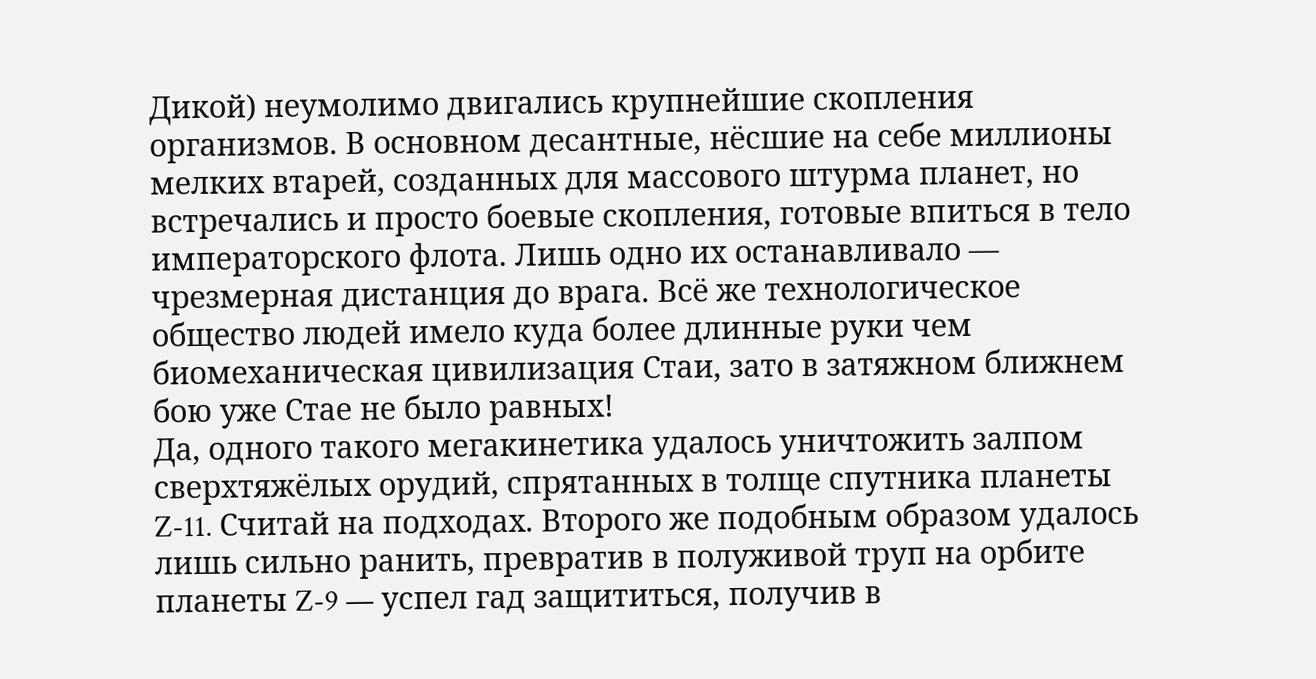Дикой) неумолимо двигались крупнейшие скопления организмов. В основном десантные, нёсшие на себе миллионы мелких втарей, созданных для массового штурма планет, но встречались и просто боевые скопления, готовые впиться в тело императорского флота. Лишь одно их останавливало — чрезмерная дистанция до врага. Всё же технологическое общество людей имело куда более длинные руки чем биомеханическая цивилизация Стаи, зато в затяжном ближнем бою уже Стае не было равных!
Да, одного такого мегакинетика удалось уничтожить залпом сверхтяжёлых орудий, спрятанных в толще спутника планеты Z-11. Считай на подходах. Второго же подобным образом удалось лишь сильно ранить, превратив в полуживой труп на орбите планеты Z-9 — успел гад защититься, получив в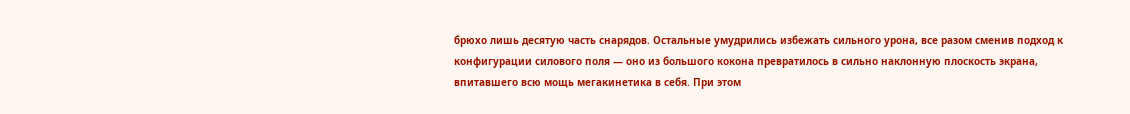брюхо лишь десятую часть снарядов. Остальные умудрились избежать сильного урона, все разом сменив подход к конфигурации силового поля — оно из большого кокона превратилось в сильно наклонную плоскость экрана, впитавшего всю мощь мегакинетика в себя. При этом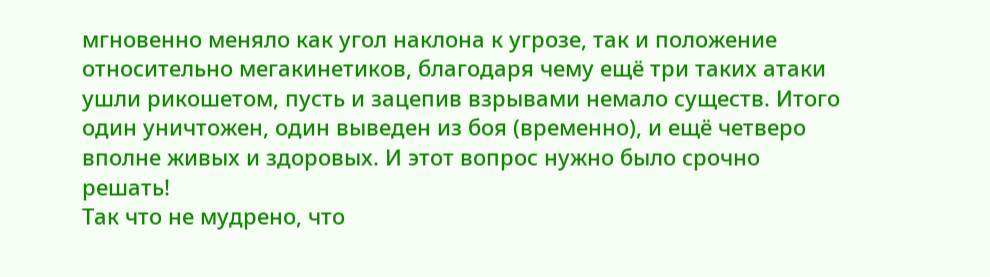мгновенно меняло как угол наклона к угрозе, так и положение относительно мегакинетиков, благодаря чему ещё три таких атаки ушли рикошетом, пусть и зацепив взрывами немало существ. Итого один уничтожен, один выведен из боя (временно), и ещё четверо вполне живых и здоровых. И этот вопрос нужно было срочно решать!
Так что не мудрено, что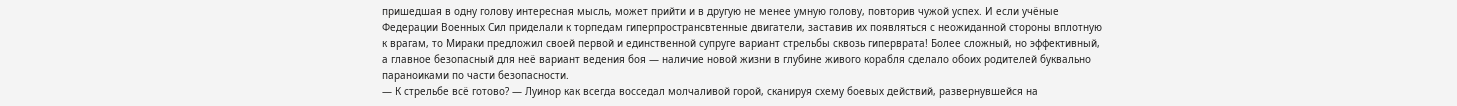пришедшая в одну голову интересная мысль, может прийти и в другую не менее умную голову, повторив чужой успех. И если учёные Федерации Военных Сил приделали к торпедам гиперпространсвтенные двигатели, заставив их появляться с неожиданной стороны вплотную к врагам, то Мираки предложил своей первой и единственной супруге вариант стрельбы сквозь гиперврата! Более сложный, но эффективный, а главное безопасный для неё вариант ведения боя — наличие новой жизни в глубине живого корабля сделало обоих родителей буквально параноиками по части безопасности.
— К стрельбе всё готово? — Луинор как всегда восседал молчаливой горой, сканируя схему боевых действий, развернувшейся на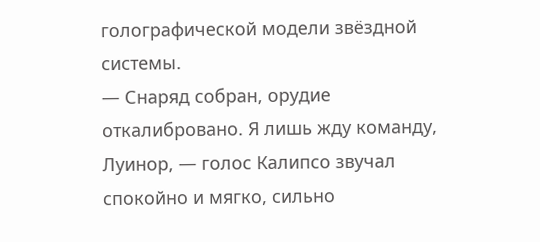голографической модели звёздной системы.
— Снаряд собран, орудие откалибровано. Я лишь жду команду, Луинор, — голос Калипсо звучал спокойно и мягко, сильно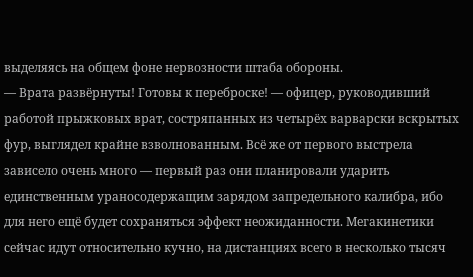выделяясь на общем фоне нервозности штаба обороны.
— Врата развёрнуты! Готовы к переброске! — офицер, руководивший работой прыжковых врат, состряпанных из четырёх варварски вскрытых фур, выглядел крайне взволнованным. Всё же от первого выстрела зависело очень много — первый раз они планировали ударить единственным ураносодержащим зарядом запредельного калибра, ибо для него ещё будет сохраняться эффект неожиданности. Мегакинетики сейчас идут относительно кучно, на дистанциях всего в несколько тысяч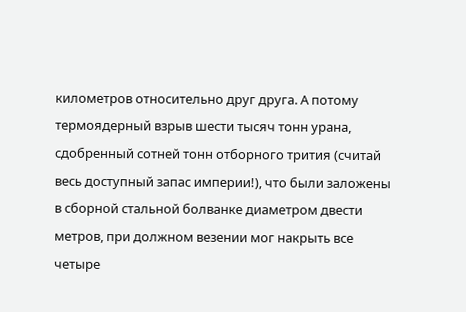километров относительно друг друга. А потому термоядерный взрыв шести тысяч тонн урана, сдобренный сотней тонн отборного трития (считай весь доступный запас империи!), что были заложены в сборной стальной болванке диаметром двести метров, при должном везении мог накрыть все четыре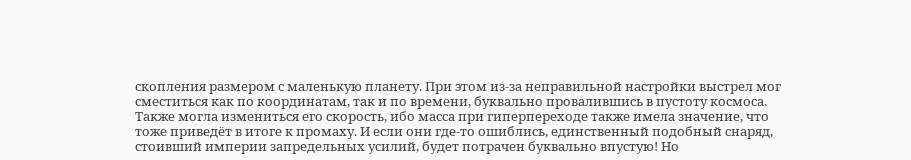скопления размером с маленькую планету. При этом из-за неправильной настройки выстрел мог сместиться как по координатам, так и по времени, буквально провалившись в пустоту космоса. Также могла измениться его скорость, ибо масса при гиперпереходе также имела значение, что тоже приведёт в итоге к промаху. И если они где-то ошиблись, единственный подобный снаряд, стоивший империи запредельных усилий, будет потрачен буквально впустую! Но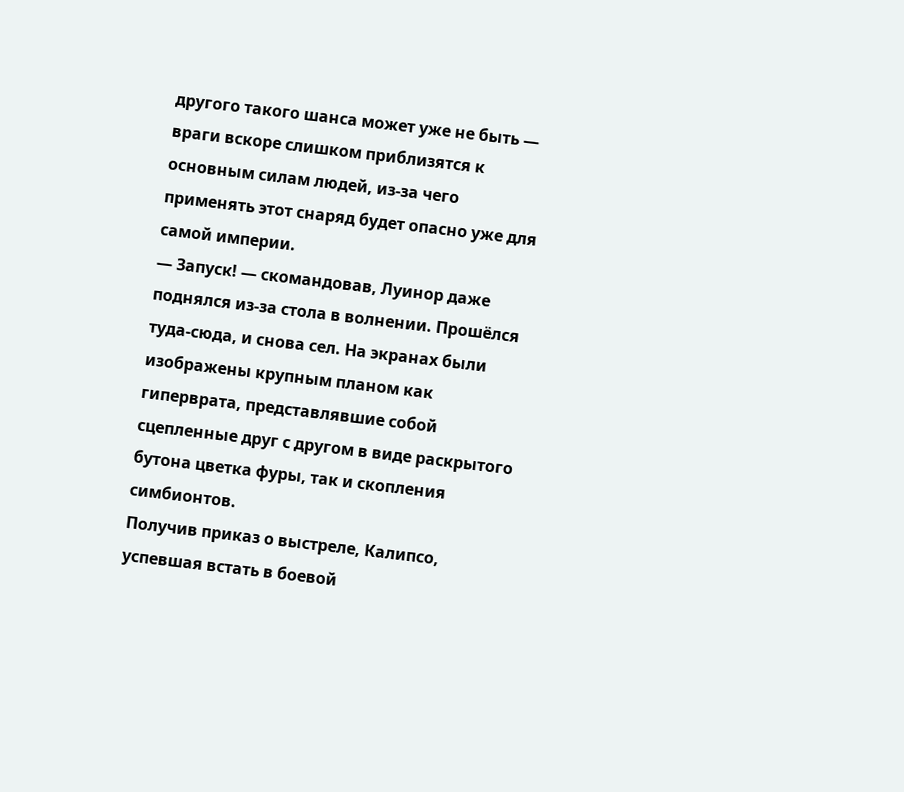другого такого шанса может уже не быть — враги вскоре слишком приблизятся к основным силам людей, из-за чего применять этот снаряд будет опасно уже для самой империи.
— Запуск! — скомандовав, Луинор даже поднялся из-за стола в волнении. Прошёлся туда-сюда, и снова сел. На экранах были изображены крупным планом как гиперврата, представлявшие собой сцепленные друг с другом в виде раскрытого бутона цветка фуры, так и скопления симбионтов.
Получив приказ о выстреле, Калипсо, успевшая встать в боевой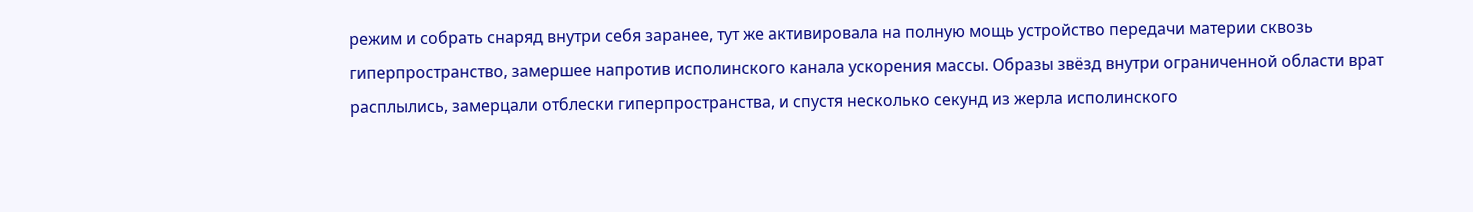режим и собрать снаряд внутри себя заранее, тут же активировала на полную мощь устройство передачи материи сквозь гиперпространство, замершее напротив исполинского канала ускорения массы. Образы звёзд внутри ограниченной области врат расплылись, замерцали отблески гиперпространства, и спустя несколько секунд из жерла исполинского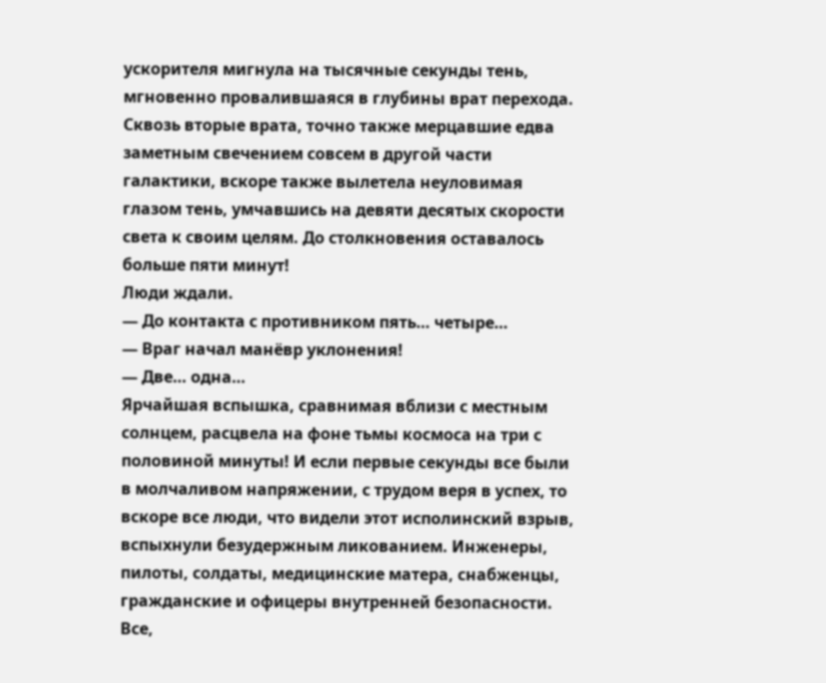ускорителя мигнула на тысячные секунды тень, мгновенно провалившаяся в глубины врат перехода.
Сквозь вторые врата, точно также мерцавшие едва заметным свечением совсем в другой части галактики, вскоре также вылетела неуловимая глазом тень, умчавшись на девяти десятых скорости света к своим целям. До столкновения оставалось больше пяти минут!
Люди ждали.
— До контакта с противником пять… четыре…
— Враг начал манёвр уклонения!
— Две… одна…
Ярчайшая вспышка, сравнимая вблизи с местным солнцем, расцвела на фоне тьмы космоса на три с половиной минуты! И если первые секунды все были в молчаливом напряжении, с трудом веря в успех, то вскоре все люди, что видели этот исполинский взрыв, вспыхнули безудержным ликованием. Инженеры, пилоты, солдаты, медицинские матера, снабженцы, гражданские и офицеры внутренней безопасности. Все,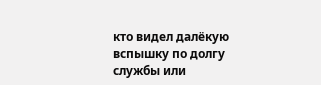кто видел далёкую вспышку по долгу службы или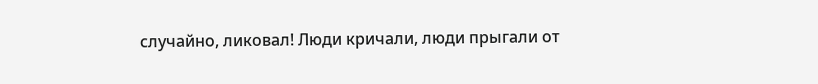случайно, ликовал! Люди кричали, люди прыгали от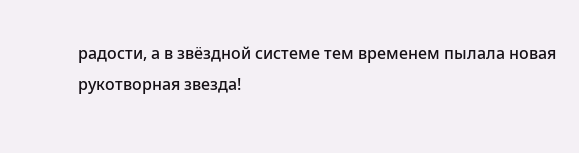радости, а в звёздной системе тем временем пылала новая рукотворная звезда!